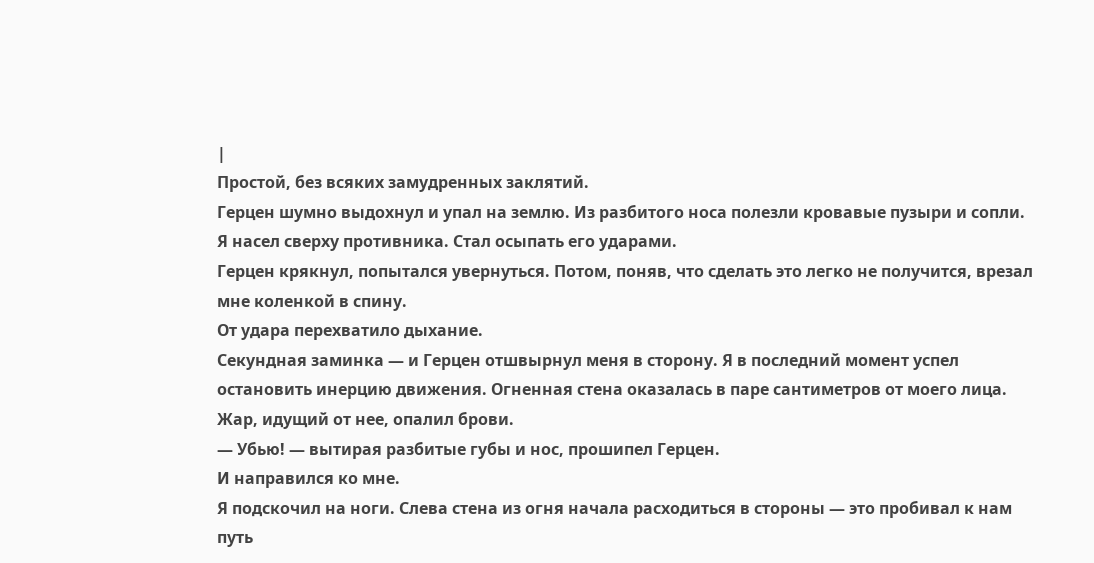|
Простой, без всяких замудренных заклятий.
Герцен шумно выдохнул и упал на землю. Из разбитого носа полезли кровавые пузыри и сопли.
Я насел сверху противника. Стал осыпать его ударами.
Герцен крякнул, попытался увернуться. Потом, поняв, что сделать это легко не получится, врезал мне коленкой в спину.
От удара перехватило дыхание.
Секундная заминка — и Герцен отшвырнул меня в сторону. Я в последний момент успел остановить инерцию движения. Огненная стена оказалась в паре сантиметров от моего лица. Жар, идущий от нее, опалил брови.
— Убью! — вытирая разбитые губы и нос, прошипел Герцен.
И направился ко мне.
Я подскочил на ноги. Слева стена из огня начала расходиться в стороны — это пробивал к нам путь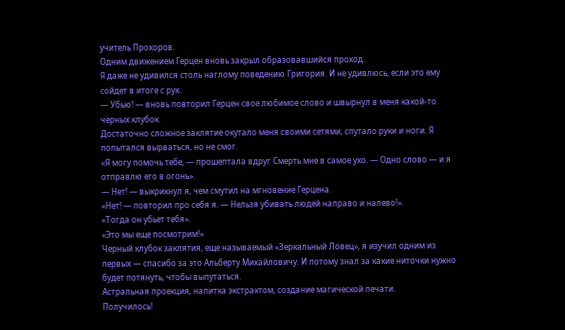учитель Прохоров.
Одним движением Герцен вновь закрыл образовавшийся проход.
Я даже не удивился столь наглому поведению Григория. И не удивлюсь, если это ему сойдет в итоге с рук.
— Убью! — вновь повторил Герцен свое любимое слово и швырнул в меня какой-то черных клубок.
Достаточно сложное заклятие окутало меня своими сетями, спутало руки и ноги. Я попытался вырваться, но не смог.
«Я могу помочь тебе, — прошептала вдруг Смерть мне в самое ухо. — Одно слово — и я отправлю его в огонь».
— Нет! — выкрикнул я, чем смутил на мгновение Герцена.
«Нет! — повторил про себя я. — Нельзя убивать людей направо и налево!».
«Тогда он убьет тебя».
«Это мы еще посмотрим!»
Черный клубок заклятия, еще называемый «Зеркальный Ловец», я изучил одним из первых — спасибо за это Альберту Михайловичу. И потому знал за какие ниточки нужно будет потянуть, чтобы выпутаться.
Астральная проекция, напитка экстрактом, создание магической печати.
Получилось!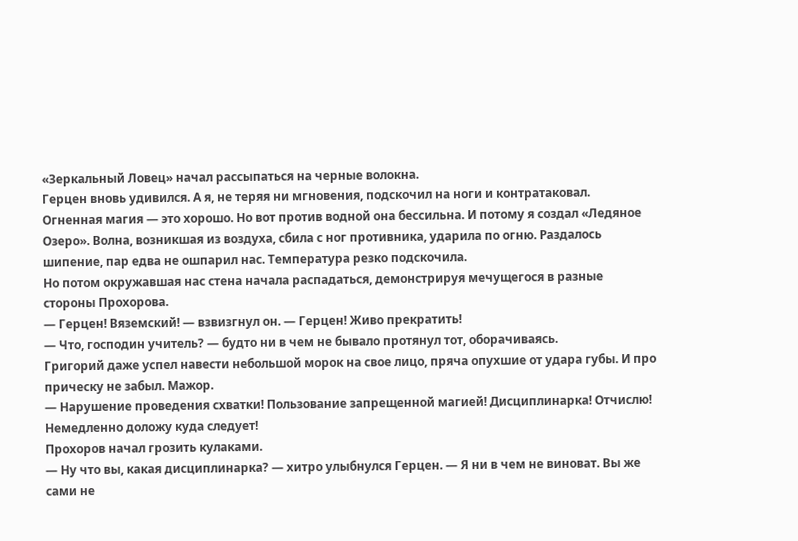«Зеркальный Ловец» начал рассыпаться на черные волокна.
Герцен вновь удивился. А я, не теряя ни мгновения, подскочил на ноги и контратаковал.
Огненная магия — это хорошо. Но вот против водной она бессильна. И потому я создал «Ледяное Озеро». Волна, возникшая из воздуха, сбила с ног противника, ударила по огню. Раздалось шипение, пар едва не ошпарил нас. Температура резко подскочила.
Но потом окружавшая нас стена начала распадаться, демонстрируя мечущегося в разные стороны Прохорова.
— Герцен! Вяземский! — взвизгнул он. — Герцен! Живо прекратить!
— Что, господин учитель? — будто ни в чем не бывало протянул тот, оборачиваясь.
Григорий даже успел навести небольшой морок на свое лицо, пряча опухшие от удара губы. И про прическу не забыл. Мажор.
— Нарушение проведения схватки! Пользование запрещенной магией! Дисциплинарка! Отчислю! Немедленно доложу куда следует!
Прохоров начал грозить кулаками.
— Ну что вы, какая дисциплинарка? — хитро улыбнулся Герцен. — Я ни в чем не виноват. Вы же сами не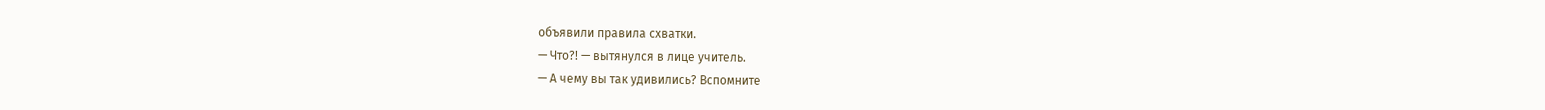объявили правила схватки.
— Что?! — вытянулся в лице учитель.
— А чему вы так удивились? Вспомните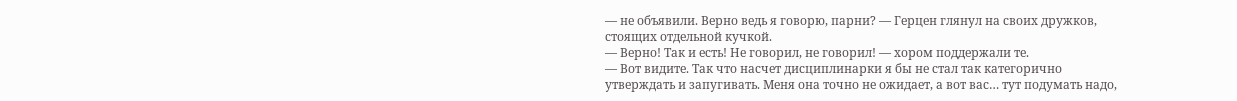— не объявили. Верно ведь я говорю, парни? — Герцен глянул на своих дружков, стоящих отдельной кучкой.
— Верно! Так и есть! Не говорил, не говорил! — хором поддержали те.
— Вот видите. Так что насчет дисциплинарки я бы не стал так категорично утверждать и запугивать. Меня она точно не ожидает, а вот вас… тут подумать надо,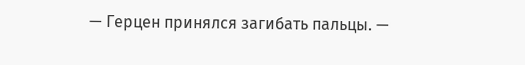— Герцен принялся загибать пальцы. —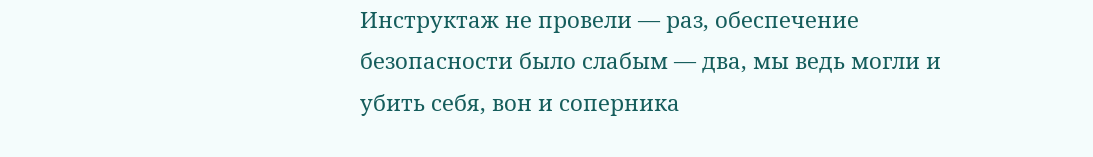Инструктаж не провели — раз, обеспечение безопасности было слабым — два, мы ведь могли и убить себя, вон и соперника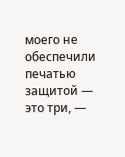моего не обеспечили печатью защитой — это три, —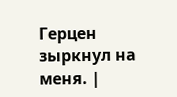Герцен зыркнул на меня. |